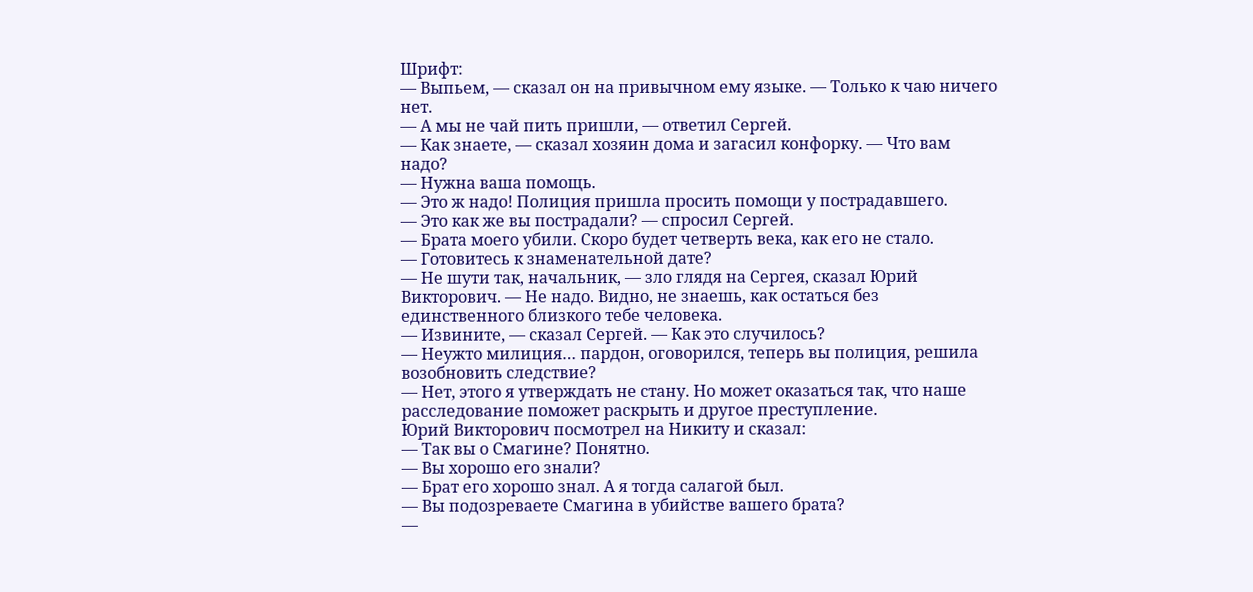Шрифт:
— Выпьем, — сказал он на привычном ему языке. — Только к чаю ничего нет.
— А мы не чай пить пришли, — ответил Сергей.
— Как знаете, — сказал хозяин дома и загасил конфорку. — Что вам надо?
— Нужна ваша помощь.
— Это ж надо! Полиция пришла просить помощи у пострадавшего.
— Это как же вы пострадали? — спросил Сергей.
— Брата моего убили. Скоро будет четверть века, как его не стало.
— Готовитесь к знаменательной дате?
— Не шути так, начальник, — зло глядя на Сергея, сказал Юрий Викторович. — Не надо. Видно, не знаешь, как остаться без единственного близкого тебе человека.
— Извините, — сказал Сергей. — Как это случилось?
— Неужто милиция… пардон, оговорился, теперь вы полиция, решила возобновить следствие?
— Нет, этого я утверждать не стану. Но может оказаться так, что наше расследование поможет раскрыть и другое преступление.
Юрий Викторович посмотрел на Никиту и сказал:
— Так вы о Смагине? Понятно.
— Вы хорошо его знали?
— Брат его хорошо знал. А я тогда салагой был.
— Вы подозреваете Смагина в убийстве вашего брата?
—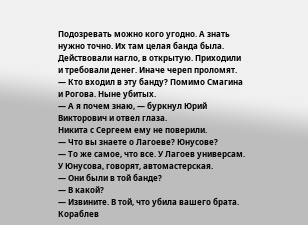Подозревать можно кого угодно. А знать нужно точно. Их там целая банда была. Действовали нагло, в открытую. Приходили и требовали денег. Иначе череп проломят.
— Кто входил в эту банду? Помимо Смагина и Рогова. Ныне убитых.
— А я почем знаю, — буркнул Юрий Викторович и отвел глаза.
Никита с Сергеем ему не поверили.
— Что вы знаете о Лагоеве? Юнусове?
— То же самое, что все. У Лагоев универсам. У Юнусова, говорят, автомастерская.
— Они были в той банде?
— В какой?
— Извините. В той, что убила вашего брата.
Кораблев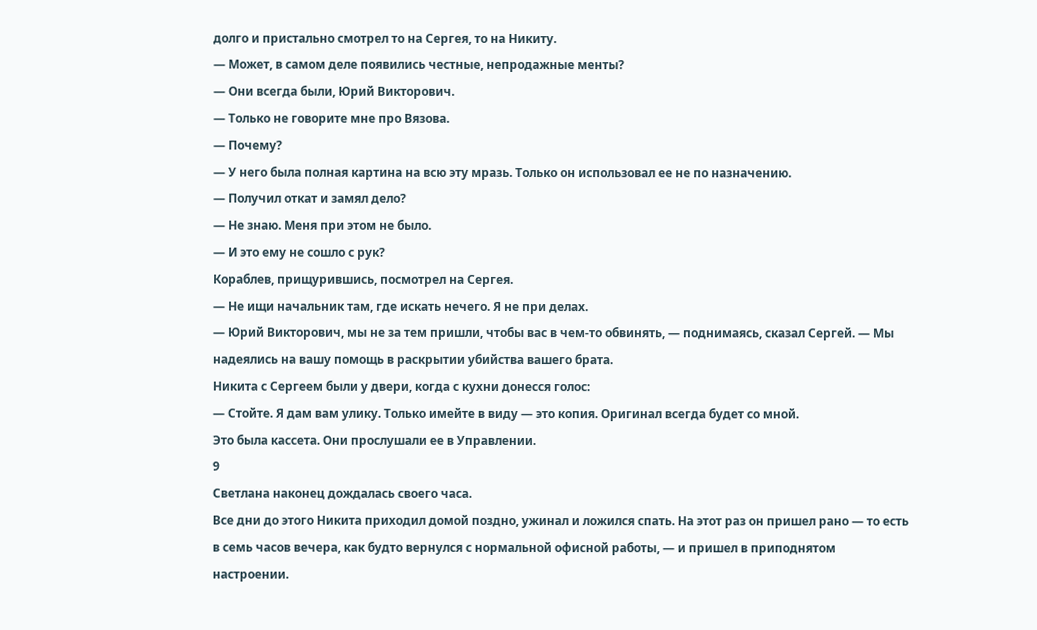долго и пристально смотрел то на Сергея, то на Никиту.
— Может, в самом деле появились честные, непродажные менты?
— Они всегда были, Юрий Викторович.
— Только не говорите мне про Вязова.
— Почему?
— У него была полная картина на всю эту мразь. Только он использовал ее не по назначению.
— Получил откат и замял дело?
— Не знаю. Меня при этом не было.
— И это ему не сошло с рук?
Кораблев, прищурившись, посмотрел на Сергея.
— Не ищи начальник там, где искать нечего. Я не при делах.
— Юрий Викторович, мы не за тем пришли, чтобы вас в чем-то обвинять, — поднимаясь, сказал Сергей. — Мы надеялись на вашу помощь в раскрытии убийства вашего брата.
Никита с Сергеем были у двери, когда с кухни донесся голос:
— Стойте. Я дам вам улику. Только имейте в виду — это копия. Оригинал всегда будет со мной.
Это была кассета. Они прослушали ее в Управлении.
9
Светлана наконец дождалась своего часа.
Все дни до этого Никита приходил домой поздно, ужинал и ложился спать. На этот раз он пришел рано — то есть в семь часов вечера, как будто вернулся с нормальной офисной работы, — и пришел в приподнятом настроении.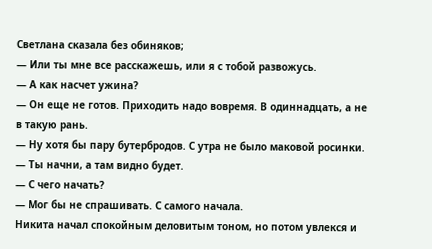Светлана сказала без обиняков;
— Или ты мне все расскажешь, или я с тобой развожусь.
— А как насчет ужина?
— Он еще не готов. Приходить надо вовремя. В одиннадцать, а не в такую рань.
— Ну хотя бы пару бутербродов. С утра не было маковой росинки.
— Ты начни, а там видно будет.
— С чего начать?
— Мог бы не спрашивать. С самого начала.
Никита начал спокойным деловитым тоном, но потом увлекся и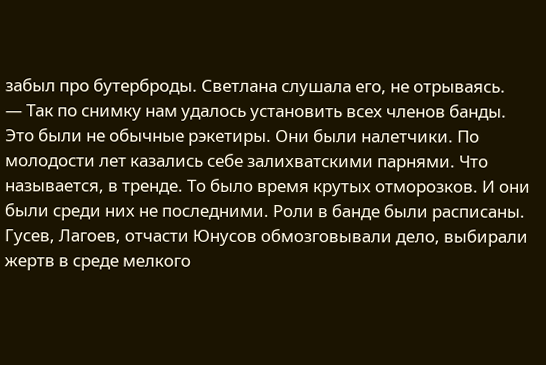забыл про бутерброды. Светлана слушала его, не отрываясь.
— Так по снимку нам удалось установить всех членов банды. Это были не обычные рэкетиры. Они были налетчики. По молодости лет казались себе залихватскими парнями. Что называется, в тренде. То было время крутых отморозков. И они были среди них не последними. Роли в банде были расписаны. Гусев, Лагоев, отчасти Юнусов обмозговывали дело, выбирали жертв в среде мелкого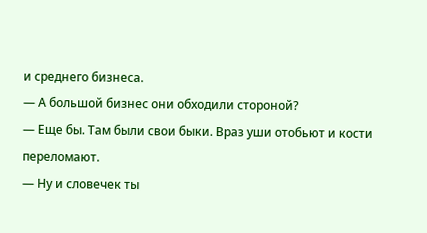и среднего бизнеса.
— А большой бизнес они обходили стороной?
— Еще бы. Там были свои быки. Враз уши отобьют и кости переломают.
— Ну и словечек ты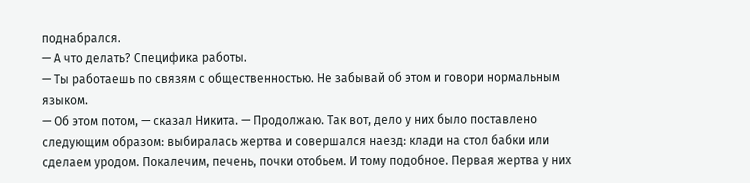поднабрался.
— А что делать? Специфика работы.
— Ты работаешь по связям с общественностью. Не забывай об этом и говори нормальным языком.
— Об этом потом, — сказал Никита. — Продолжаю. Так вот, дело у них было поставлено следующим образом: выбиралась жертва и совершался наезд: клади на стол бабки или сделаем уродом. Покалечим, печень, почки отобьем. И тому подобное. Первая жертва у них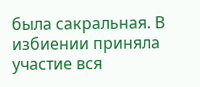была сакральная. В избиении приняла участие вся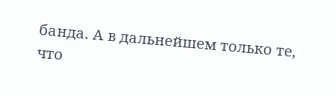банда. А в дальнейшем только те, что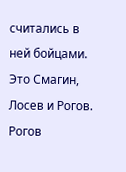считались в ней бойцами. Это Смагин, Лосев и Рогов. Рогов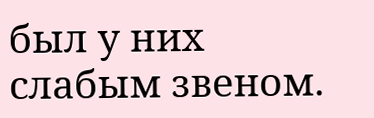был у них слабым звеном.